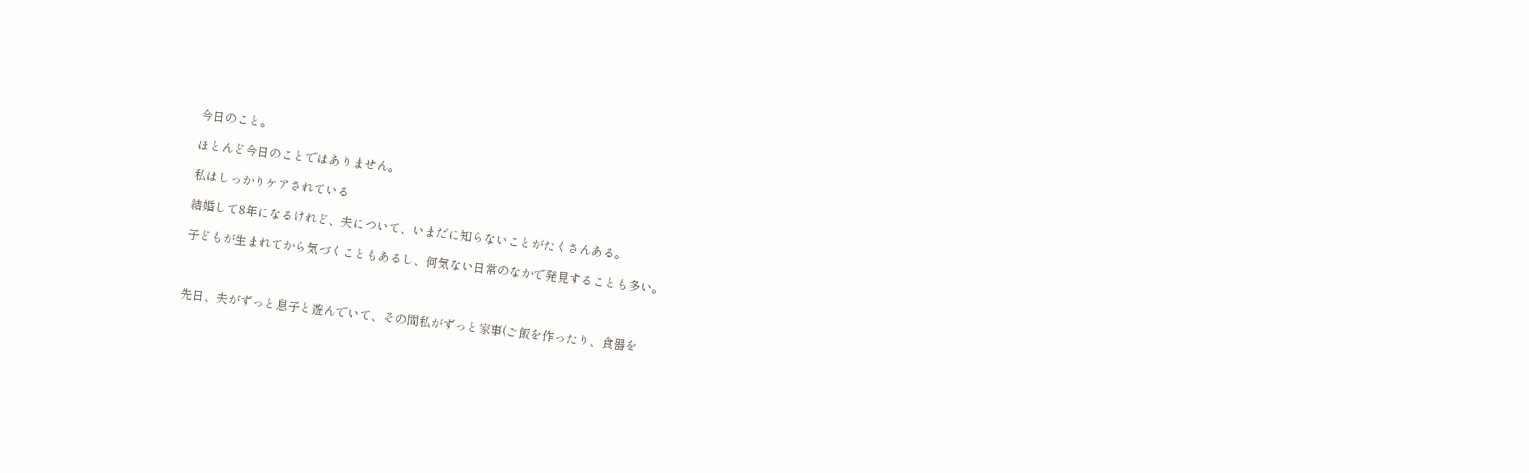今日のこと。

ほとんど今日のことではありません。

私はしっかりケアされている

結婚して8年になるけれど、夫について、いまだに知らないことがたくさんある。

子どもが生まれてから気づくこともあるし、何気ない日常のなかで発見することも多い。



先日、夫がずっと息子と遊んでいて、その間私がずっと家事(ご飯を作ったり、食器を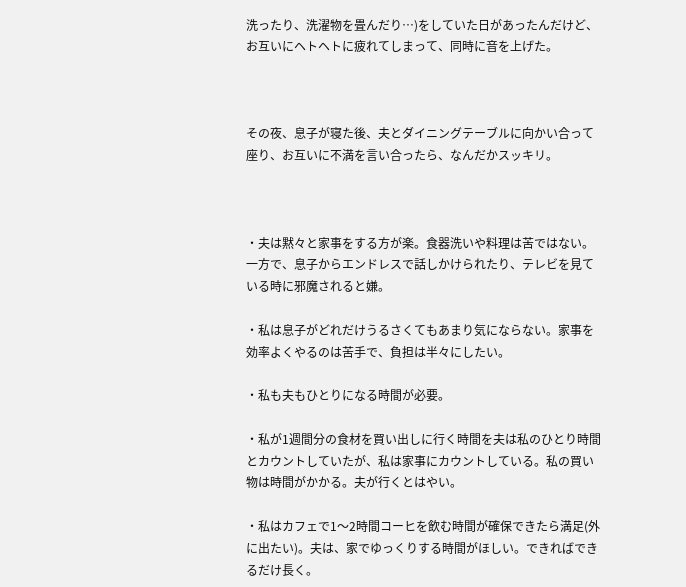洗ったり、洗濯物を畳んだり…)をしていた日があったんだけど、お互いにヘトヘトに疲れてしまって、同時に音を上げた。



その夜、息子が寝た後、夫とダイニングテーブルに向かい合って座り、お互いに不満を言い合ったら、なんだかスッキリ。



・夫は黙々と家事をする方が楽。食器洗いや料理は苦ではない。一方で、息子からエンドレスで話しかけられたり、テレビを見ている時に邪魔されると嫌。

・私は息子がどれだけうるさくてもあまり気にならない。家事を効率よくやるのは苦手で、負担は半々にしたい。

・私も夫もひとりになる時間が必要。

・私が1週間分の食材を買い出しに行く時間を夫は私のひとり時間とカウントしていたが、私は家事にカウントしている。私の買い物は時間がかかる。夫が行くとはやい。

・私はカフェで1〜2時間コーヒを飲む時間が確保できたら満足(外に出たい)。夫は、家でゆっくりする時間がほしい。できればできるだけ長く。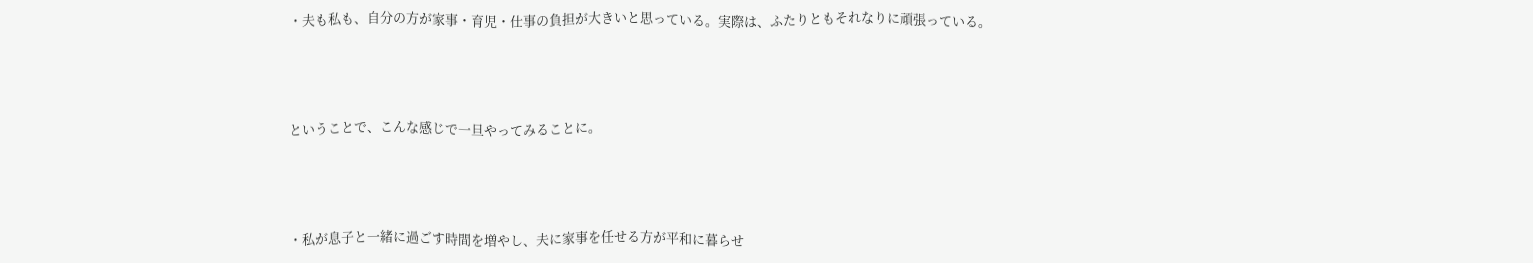・夫も私も、自分の方が家事・育児・仕事の負担が大きいと思っている。実際は、ふたりともそれなりに頑張っている。



ということで、こんな感じで一旦やってみることに。



・私が息子と一緒に過ごす時間を増やし、夫に家事を任せる方が平和に暮らせ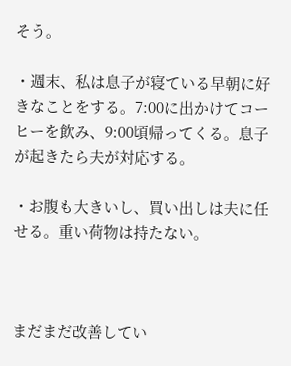そう。

・週末、私は息子が寝ている早朝に好きなことをする。7:00に出かけてコーヒーを飲み、9:00頃帰ってくる。息子が起きたら夫が対応する。

・お腹も大きいし、買い出しは夫に任せる。重い荷物は持たない。



まだまだ改善してい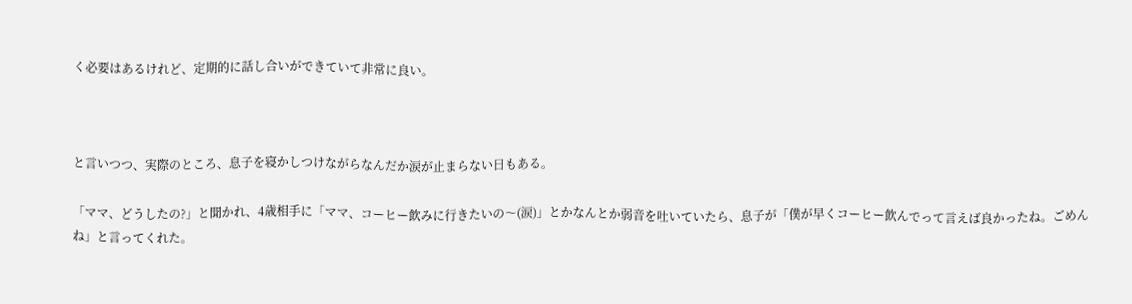く必要はあるけれど、定期的に話し合いができていて非常に良い。



と言いつつ、実際のところ、息子を寝かしつけながらなんだか涙が止まらない日もある。

「ママ、どうしたの?」と聞かれ、4歳相手に「ママ、コーヒー飲みに行きたいの〜(涙)」とかなんとか弱音を吐いていたら、息子が「僕が早くコーヒー飲んでって言えば良かったね。ごめんね」と言ってくれた。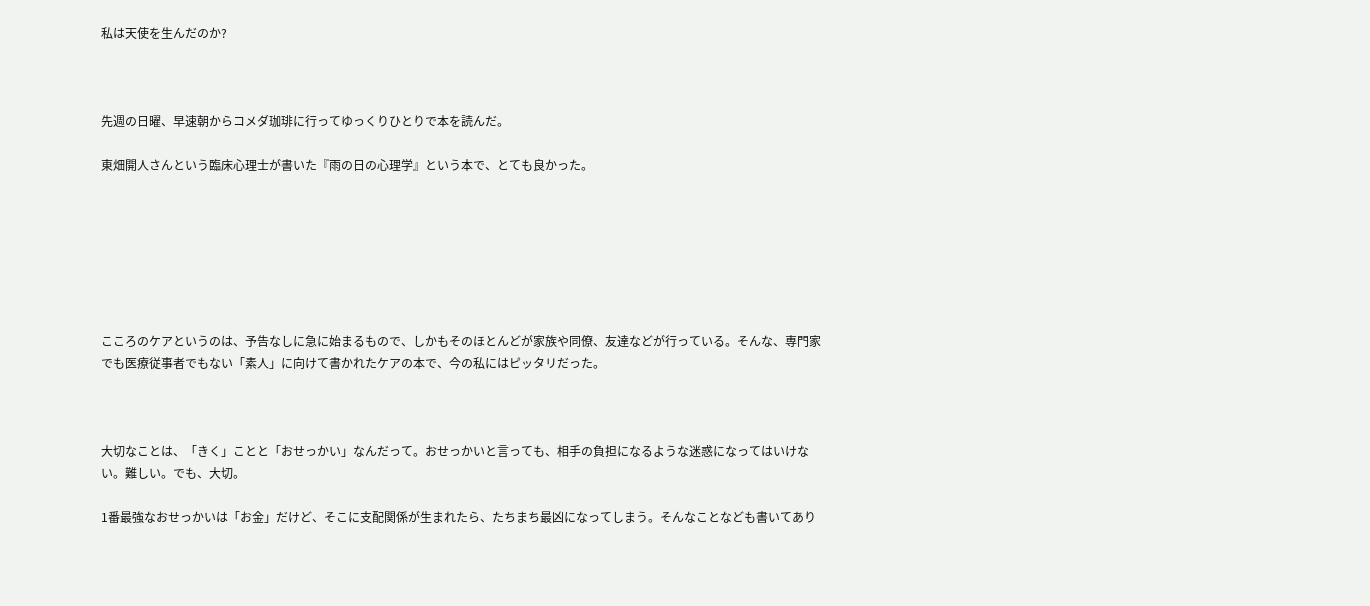私は天使を生んだのか?



先週の日曜、早速朝からコメダ珈琲に行ってゆっくりひとりで本を読んだ。

東畑開人さんという臨床心理士が書いた『雨の日の心理学』という本で、とても良かった。







こころのケアというのは、予告なしに急に始まるもので、しかもそのほとんどが家族や同僚、友達などが行っている。そんな、専門家でも医療従事者でもない「素人」に向けて書かれたケアの本で、今の私にはピッタリだった。



大切なことは、「きく」ことと「おせっかい」なんだって。おせっかいと言っても、相手の負担になるような迷惑になってはいけない。難しい。でも、大切。

1番最強なおせっかいは「お金」だけど、そこに支配関係が生まれたら、たちまち最凶になってしまう。そんなことなども書いてあり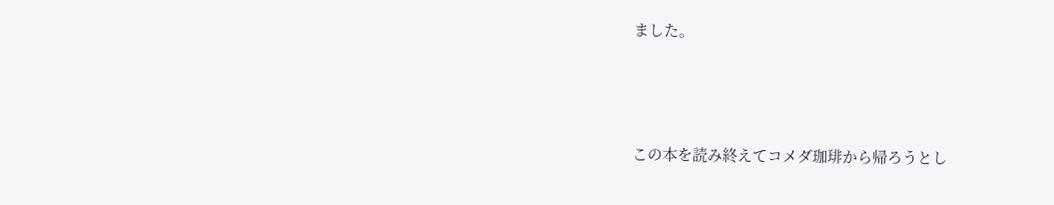ました。



この本を読み終えてコメダ珈琲から帰ろうとし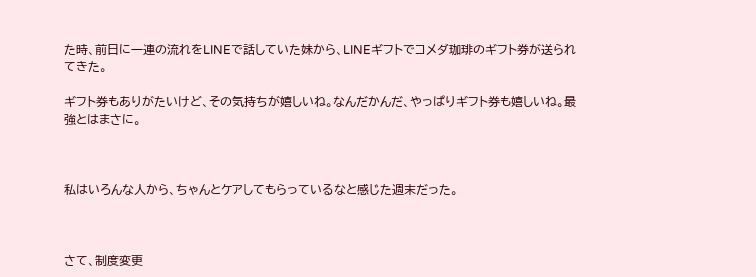た時、前日に一連の流れをLINEで話していた妹から、LINEギフトでコメダ珈琲のギフト券が送られてきた。

ギフト券もありがたいけど、その気持ちが嬉しいね。なんだかんだ、やっぱりギフト券も嬉しいね。最強とはまさに。



私はいろんな人から、ちゃんとケアしてもらっているなと感じた週末だった。



さて、制度変更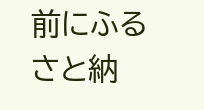前にふるさと納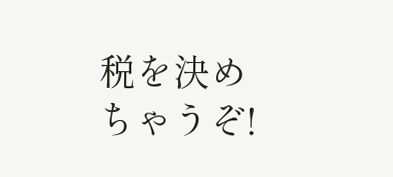税を決めちゃうぞ!